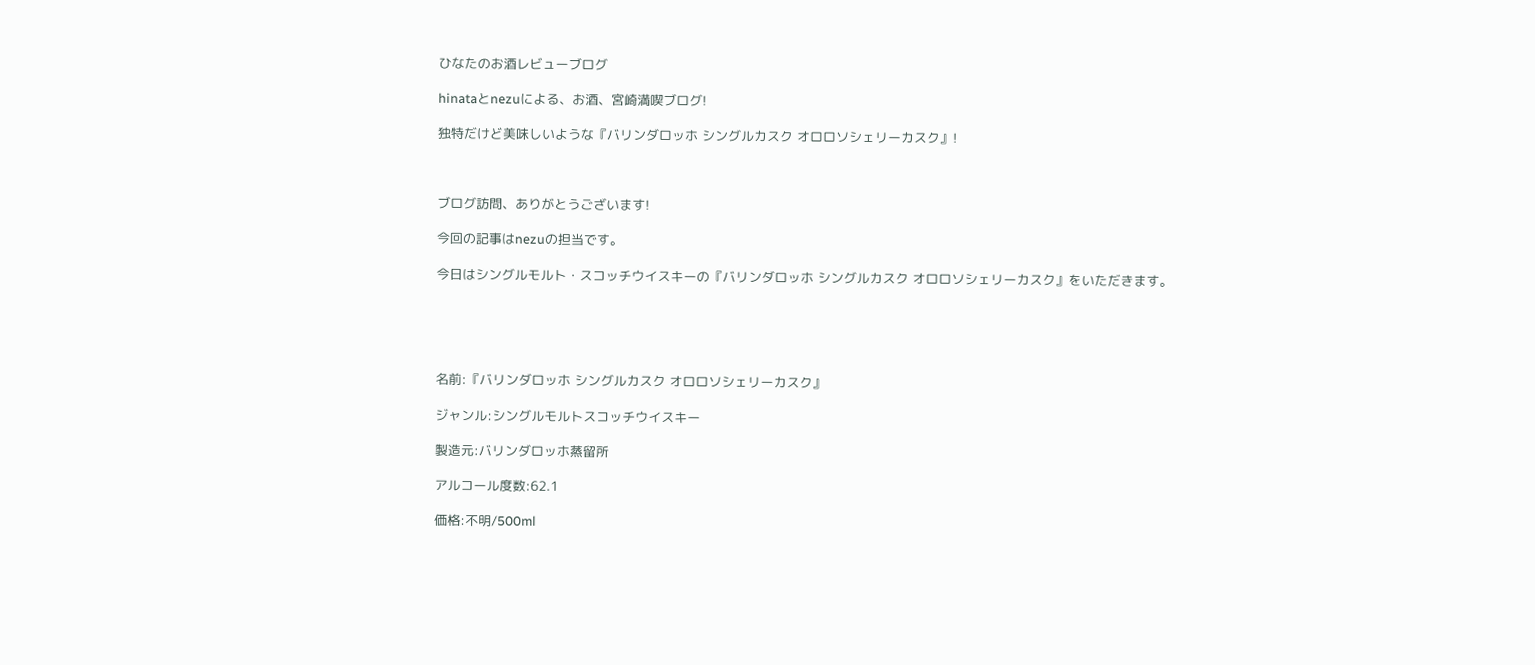ひなたのお酒レビューブログ

hinataとnezuによる、お酒、宮崎満喫ブログ!

独特だけど美味しいような『バリンダロッホ シングルカスク オロロソシェリーカスク』!



ブログ訪問、ありがとうございます!

今回の記事はnezuの担当です。

今日はシングルモルト・スコッチウイスキーの『バリンダロッホ シングルカスク オロロソシェリーカスク』をいただきます。





名前:『バリンダロッホ シングルカスク オロロソシェリーカスク』

ジャンル:シングルモルトスコッチウイスキー

製造元:バリンダロッホ蒸留所

アルコール度数:62.1

価格:不明/500ml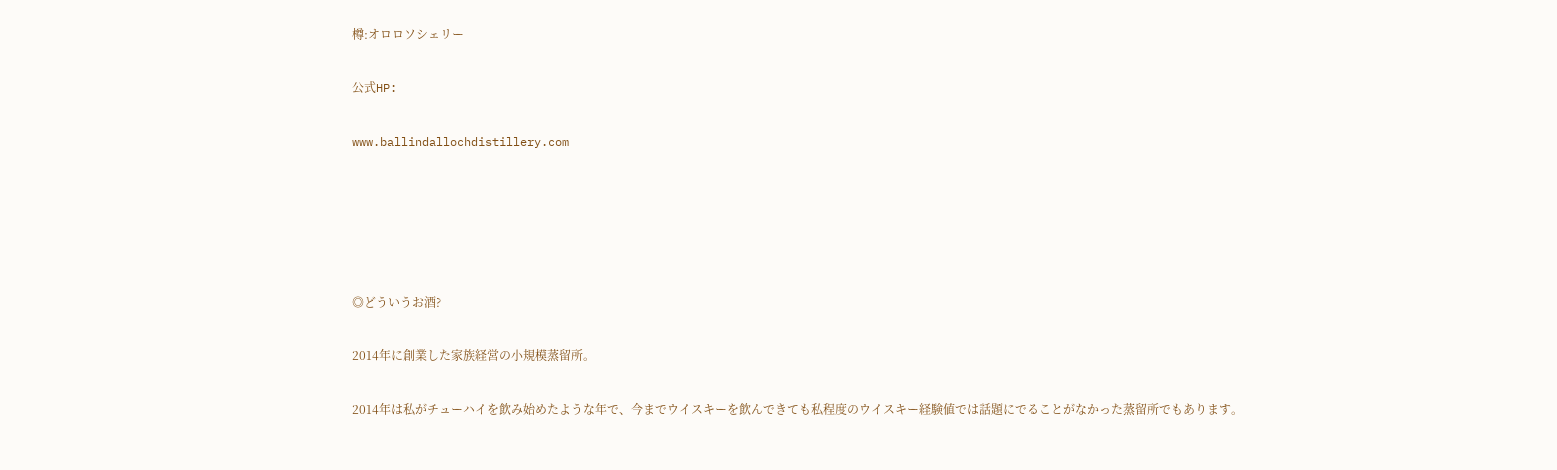樽:オロロソシェリー

公式HP:

www.ballindallochdistillery.com





◎どういうお酒?

2014年に創業した家族経営の小規模蒸留所。

2014年は私がチューハイを飲み始めたような年で、今までウイスキーを飲んできても私程度のウイスキー経験値では話題にでることがなかった蒸留所でもあります。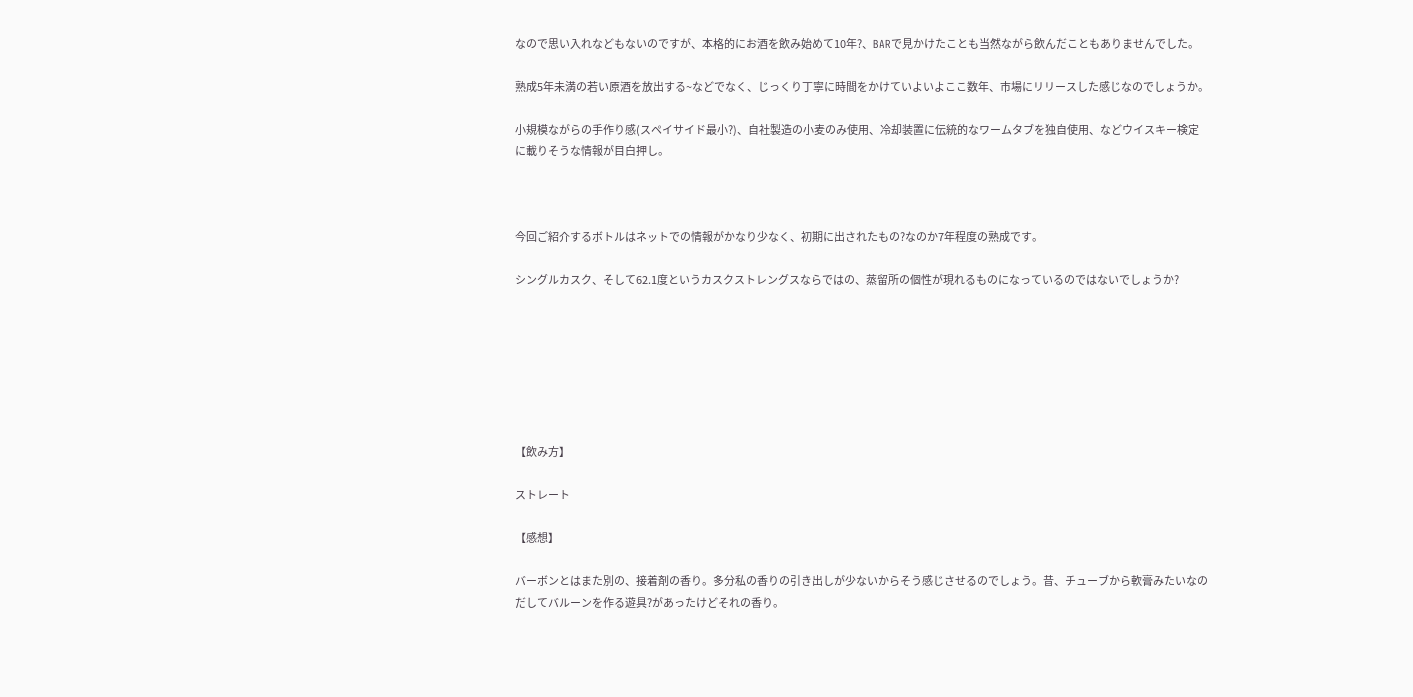なので思い入れなどもないのですが、本格的にお酒を飲み始めて10年?、BARで見かけたことも当然ながら飲んだこともありませんでした。

熟成5年未満の若い原酒を放出する~などでなく、じっくり丁寧に時間をかけていよいよここ数年、市場にリリースした感じなのでしょうか。

小規模ながらの手作り感(スペイサイド最小?)、自社製造の小麦のみ使用、冷却装置に伝統的なワームタブを独自使用、などウイスキー検定に載りそうな情報が目白押し。



今回ご紹介するボトルはネットでの情報がかなり少なく、初期に出されたもの?なのか7年程度の熟成です。

シングルカスク、そして62.1度というカスクストレングスならではの、蒸留所の個性が現れるものになっているのではないでしょうか?







【飲み方】

ストレート

【感想】

バーボンとはまた別の、接着剤の香り。多分私の香りの引き出しが少ないからそう感じさせるのでしょう。昔、チューブから軟膏みたいなのだしてバルーンを作る遊具?があったけどそれの香り。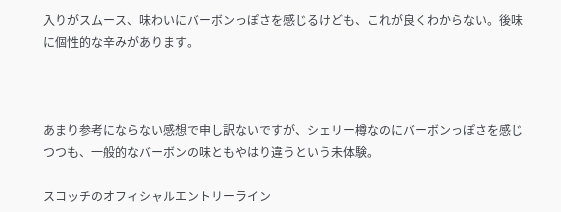入りがスムース、味わいにバーボンっぽさを感じるけども、これが良くわからない。後味に個性的な辛みがあります。



あまり参考にならない感想で申し訳ないですが、シェリー樽なのにバーボンっぽさを感じつつも、一般的なバーボンの味ともやはり違うという未体験。

スコッチのオフィシャルエントリーライン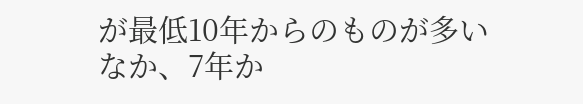が最低10年からのものが多いなか、7年か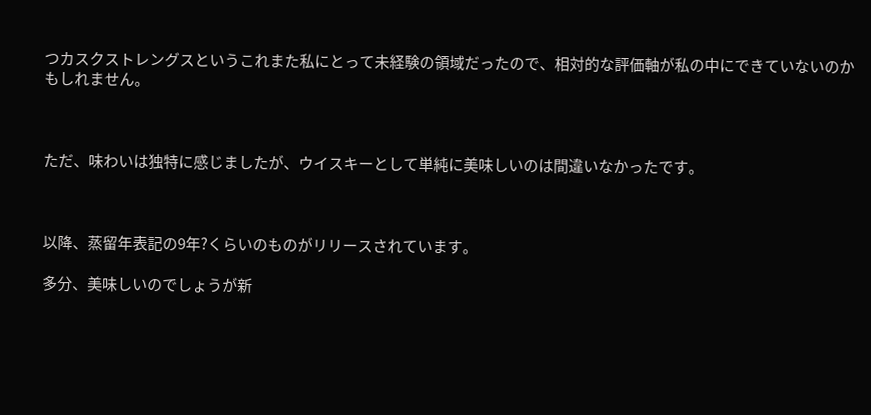つカスクストレングスというこれまた私にとって未経験の領域だったので、相対的な評価軸が私の中にできていないのかもしれません。



ただ、味わいは独特に感じましたが、ウイスキーとして単純に美味しいのは間違いなかったです。



以降、蒸留年表記の9年?くらいのものがリリースされています。

多分、美味しいのでしょうが新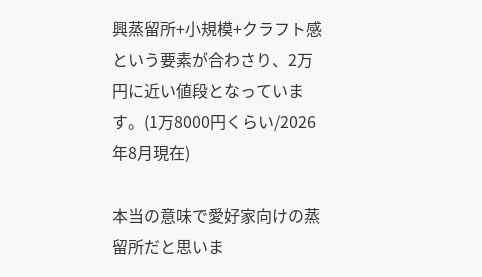興蒸留所+小規模+クラフト感という要素が合わさり、2万円に近い値段となっています。(1万8000円くらい/2026年8月現在)

本当の意味で愛好家向けの蒸留所だと思いま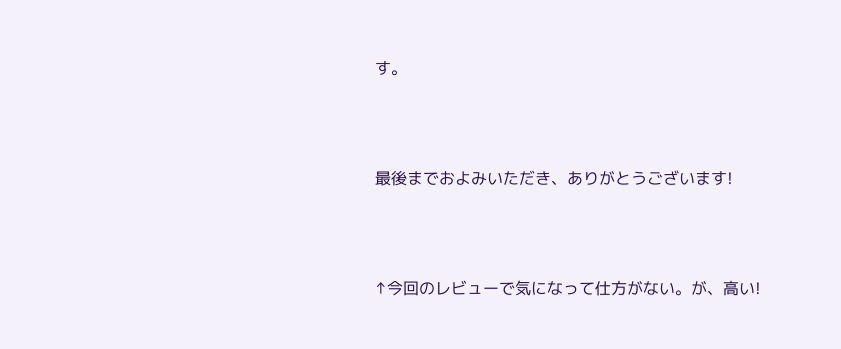す。



最後までおよみいただき、ありがとうございます!



↑今回のレビューで気になって仕方がない。が、高い!